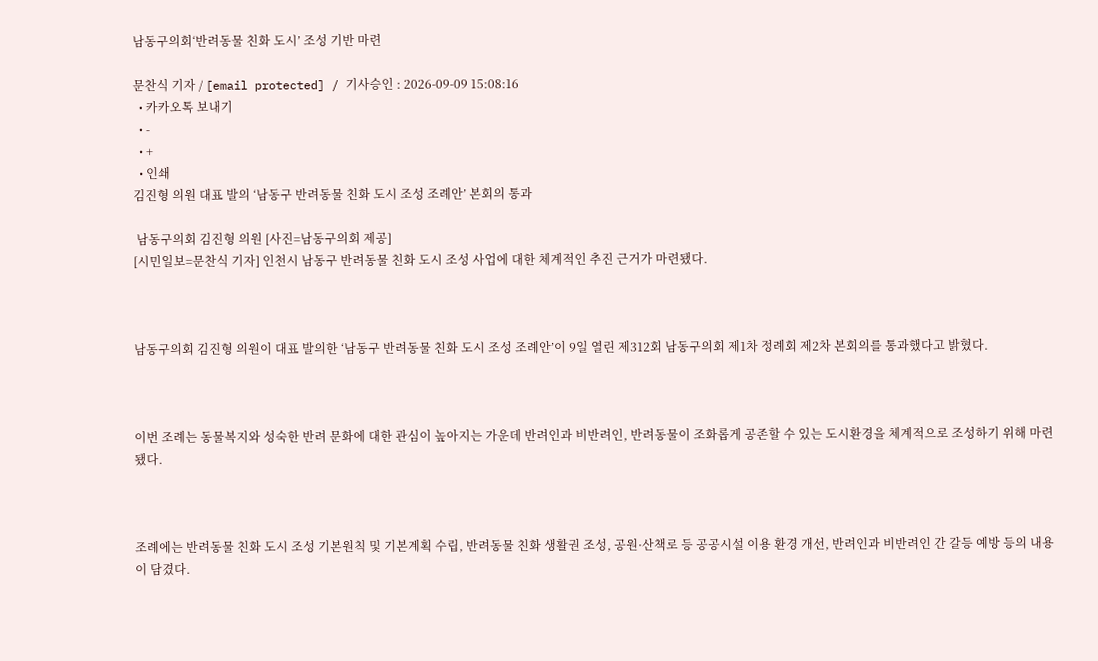남동구의회‘반려동물 친화 도시’ 조성 기반 마련

문찬식 기자 / [email protected] / 기사승인 : 2026-09-09 15:08:16
  • 카카오톡 보내기
  • -
  • +
  • 인쇄
김진형 의원 대표 발의 ‘남동구 반려동물 친화 도시 조성 조례안’ 본회의 통과

 남동구의회 김진형 의원 [사진=남동구의회 제공]
[시민일보=문찬식 기자] 인천시 남동구 반려동물 친화 도시 조성 사업에 대한 체계적인 추진 근거가 마련됐다.



남동구의회 김진형 의원이 대표 발의한 ‘남동구 반려동물 친화 도시 조성 조례안’이 9일 열린 제312회 남동구의회 제1차 정례회 제2차 본회의를 통과했다고 밝혔다.



이번 조례는 동물복지와 성숙한 반려 문화에 대한 관심이 높아지는 가운데 반려인과 비반려인, 반려동물이 조화롭게 공존할 수 있는 도시환경을 체계적으로 조성하기 위해 마련됐다.



조례에는 반려동물 친화 도시 조성 기본원칙 및 기본계획 수립, 반려동물 친화 생활권 조성, 공원·산책로 등 공공시설 이용 환경 개선, 반려인과 비반려인 간 갈등 예방 등의 내용이 담겼다.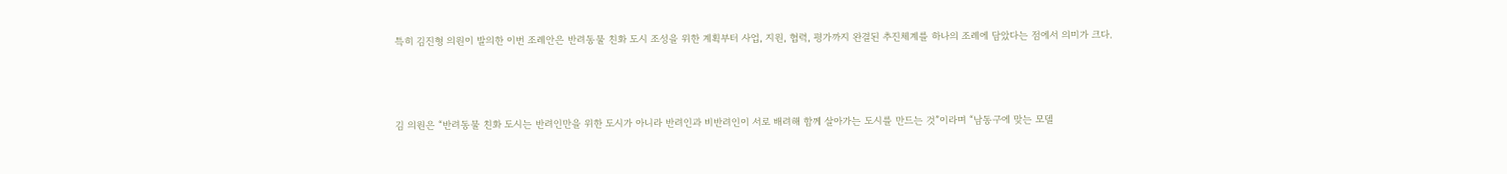특히 김진형 의원이 발의한 이번 조례안은 반려동물 친화 도시 조성을 위한 계획부터 사업, 지원, 협력, 평가까지 완결된 추진체계를 하나의 조례에 담았다는 점에서 의미가 크다.



김 의원은 “반려동물 친화 도시는 반려인만을 위한 도시가 아니라 반려인과 비반려인이 서로 배려해 함께 살아가는 도시를 만드는 것”이라며 “남동구에 맞는 모델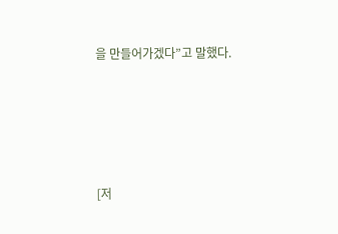을 만들어가겠다”고 말했다.





[저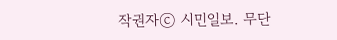작권자ⓒ 시민일보. 무단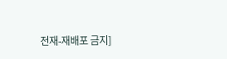전재-재배포 금지]